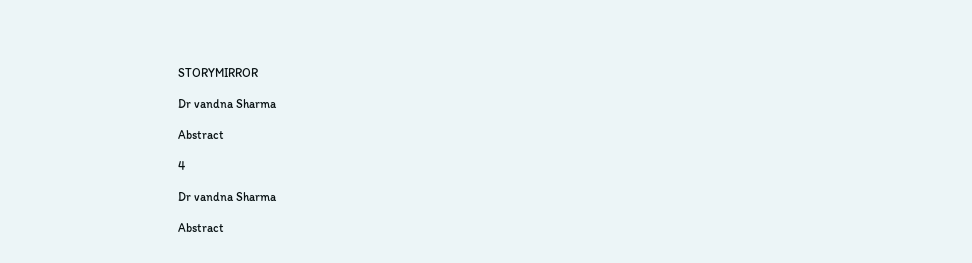STORYMIRROR

Dr vandna Sharma

Abstract

4

Dr vandna Sharma

Abstract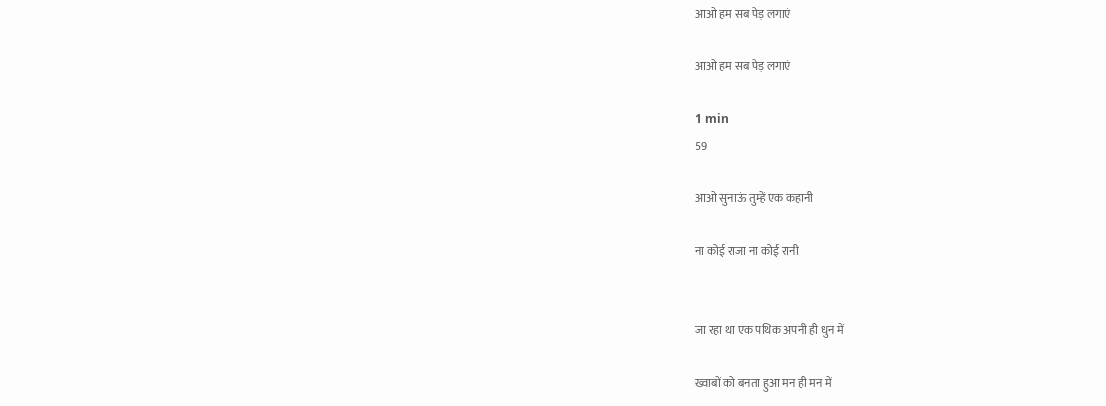आओ हम सब पेड़ लगाएं

आओ हम सब पेड़ लगाएं

1 min
59

आओ सुनाऊं तुम्हें एक कहानी

ना कोई राजा ना कोई रानी


जा रहा था एक पथिक अपनी ही धुन में

ख्वाबों को बनता हुआ मन ही मन में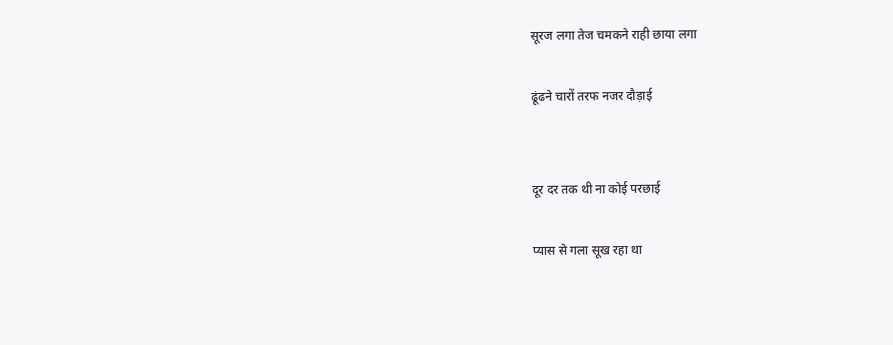सूरज लगा तेज चमकने राही छाया लगा

ढूंढने चारों तरफ नजर दौड़ाई


दूर दर तक थी ना कोई परछाई

प्यास से गला सूख रहा था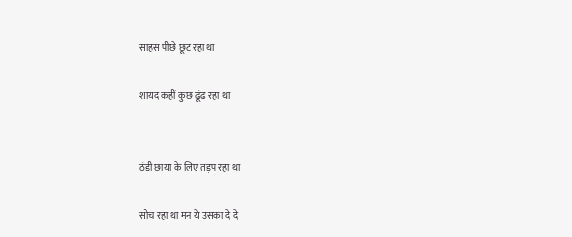साहस पीछे छूट रहा था

शायद कहीं कुछ ढूंढ रहा था


ठंडी छाया के लिए तड़प रहा था

सोच रहा था मन ये उसका दे दे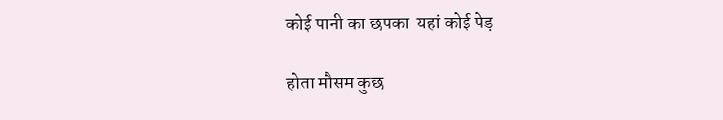कोई पानी का छपका  यहां कोई पेड़

होता मौसम कुछ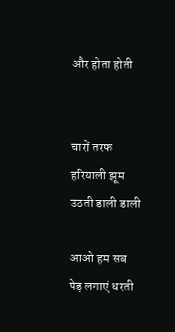और होता होती


चारों तरफ हरियाली झूम उठती डाली डाली

आओ हम सब पेड़ लगाएं धरती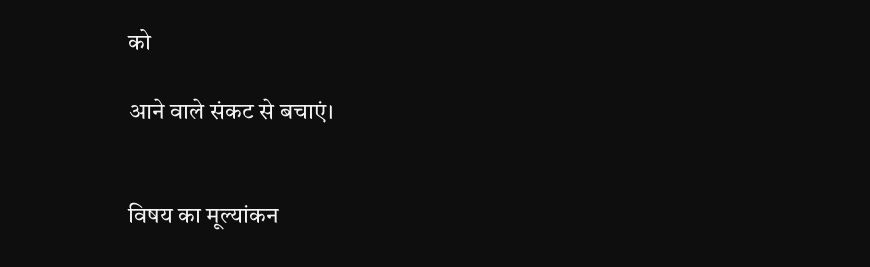को

आने वाले संकट से बचाएं।


विषय का मूल्यांकन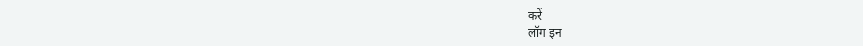करें
लॉग इन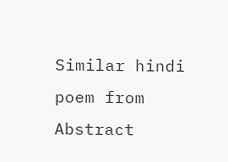Similar hindi poem from Abstract